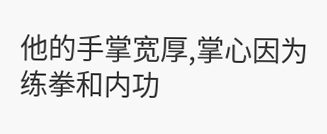他的手掌宽厚,掌心因为练拳和内功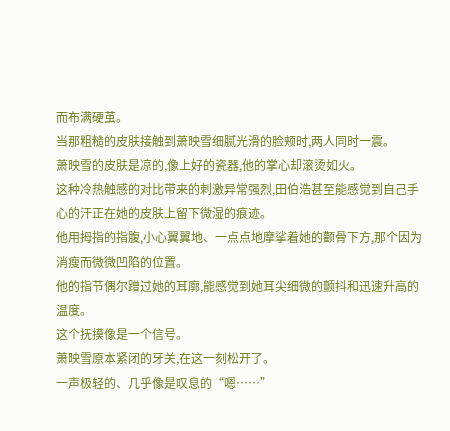而布满硬茧。
当那粗糙的皮肤接触到萧映雪细腻光滑的脸颊时,两人同时一震。
萧映雪的皮肤是凉的,像上好的瓷器,他的掌心却滚烫如火。
这种冷热触感的对比带来的刺激异常强烈,田伯浩甚至能感觉到自己手心的汗正在她的皮肤上留下微湿的痕迹。
他用拇指的指腹,小心翼翼地、一点点地摩挲着她的颧骨下方,那个因为消瘦而微微凹陷的位置。
他的指节偶尔蹭过她的耳廓,能感觉到她耳尖细微的颤抖和迅速升高的温度。
这个抚摸像是一个信号。
萧映雪原本紧闭的牙关,在这一刻松开了。
一声极轻的、几乎像是叹息的“嗯……”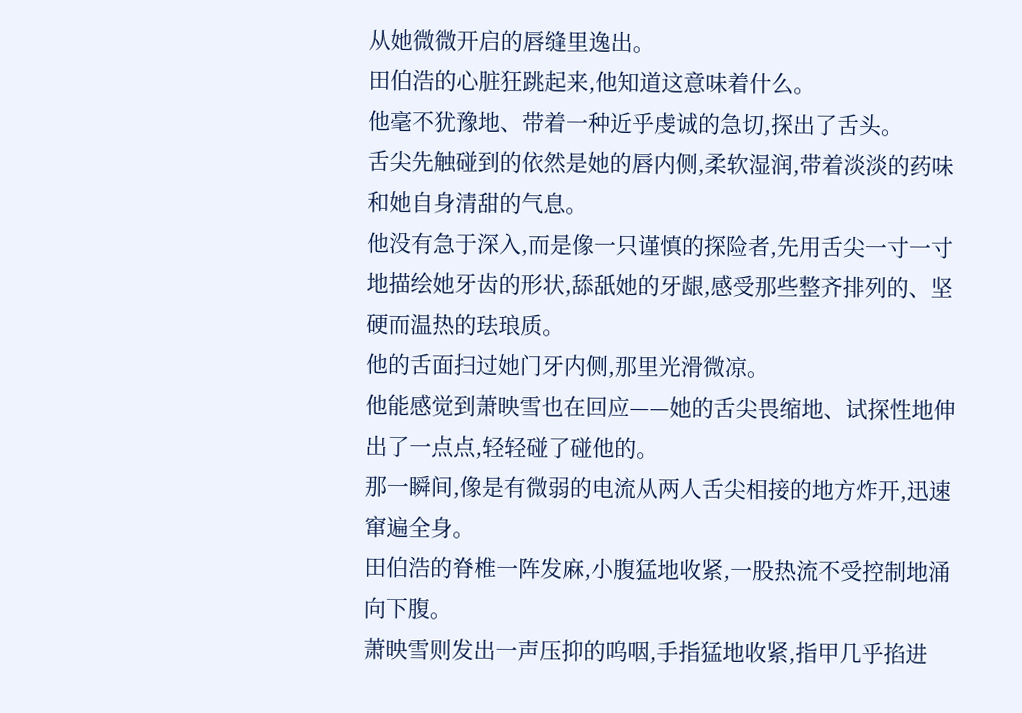从她微微开启的唇缝里逸出。
田伯浩的心脏狂跳起来,他知道这意味着什么。
他毫不犹豫地、带着一种近乎虔诚的急切,探出了舌头。
舌尖先触碰到的依然是她的唇内侧,柔软湿润,带着淡淡的药味和她自身清甜的气息。
他没有急于深入,而是像一只谨慎的探险者,先用舌尖一寸一寸地描绘她牙齿的形状,舔舐她的牙龈,感受那些整齐排列的、坚硬而温热的珐琅质。
他的舌面扫过她门牙内侧,那里光滑微凉。
他能感觉到萧映雪也在回应——她的舌尖畏缩地、试探性地伸出了一点点,轻轻碰了碰他的。
那一瞬间,像是有微弱的电流从两人舌尖相接的地方炸开,迅速窜遍全身。
田伯浩的脊椎一阵发麻,小腹猛地收紧,一股热流不受控制地涌向下腹。
萧映雪则发出一声压抑的呜咽,手指猛地收紧,指甲几乎掐进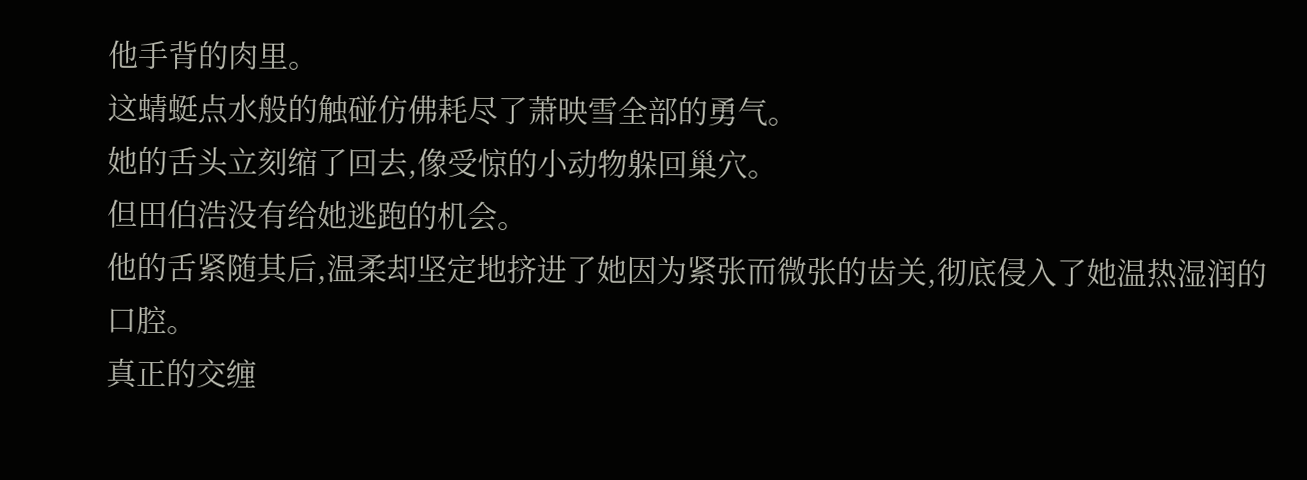他手背的肉里。
这蜻蜓点水般的触碰仿佛耗尽了萧映雪全部的勇气。
她的舌头立刻缩了回去,像受惊的小动物躲回巢穴。
但田伯浩没有给她逃跑的机会。
他的舌紧随其后,温柔却坚定地挤进了她因为紧张而微张的齿关,彻底侵入了她温热湿润的口腔。
真正的交缠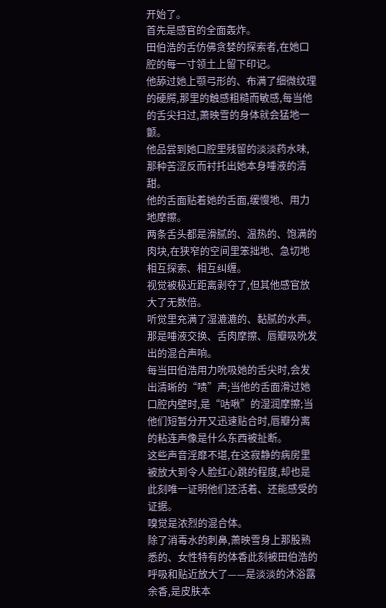开始了。
首先是感官的全面轰炸。
田伯浩的舌仿佛贪婪的探索者,在她口腔的每一寸领土上留下印记。
他舔过她上颚弓形的、布满了细微纹理的硬腭,那里的触感粗糙而敏感,每当他的舌尖扫过,萧映雪的身体就会猛地一颤。
他品尝到她口腔里残留的淡淡药水味,那种苦涩反而衬托出她本身唾液的清甜。
他的舌面贴着她的舌面,缓慢地、用力地摩擦。
两条舌头都是滑腻的、温热的、饱满的肉块,在狭窄的空间里笨拙地、急切地相互探索、相互纠缠。
视觉被极近距离剥夺了,但其他感官放大了无数倍。
听觉里充满了湿漉漉的、黏腻的水声。
那是唾液交换、舌肉摩擦、唇瓣吸吮发出的混合声响。
每当田伯浩用力吮吸她的舌尖时,会发出清晰的“啧”声;当他的舌面滑过她口腔内壁时,是“咕啾”的湿润摩擦;当他们短暂分开又迅速贴合时,唇瓣分离的粘连声像是什么东西被扯断。
这些声音淫靡不堪,在这寂静的病房里被放大到令人脸红心跳的程度,却也是此刻唯一证明他们还活着、还能感受的证据。
嗅觉是浓烈的混合体。
除了消毒水的刺鼻,萧映雪身上那股熟悉的、女性特有的体香此刻被田伯浩的呼吸和贴近放大了——是淡淡的沐浴露余香,是皮肤本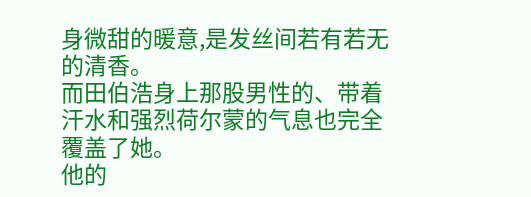身微甜的暖意,是发丝间若有若无的清香。
而田伯浩身上那股男性的、带着汗水和强烈荷尔蒙的气息也完全覆盖了她。
他的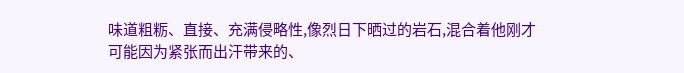味道粗粝、直接、充满侵略性,像烈日下晒过的岩石,混合着他刚才可能因为紧张而出汗带来的、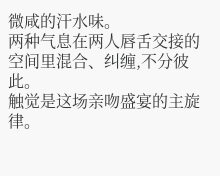微咸的汗水味。
两种气息在两人唇舌交接的空间里混合、纠缠,不分彼此。
触觉是这场亲吻盛宴的主旋律。